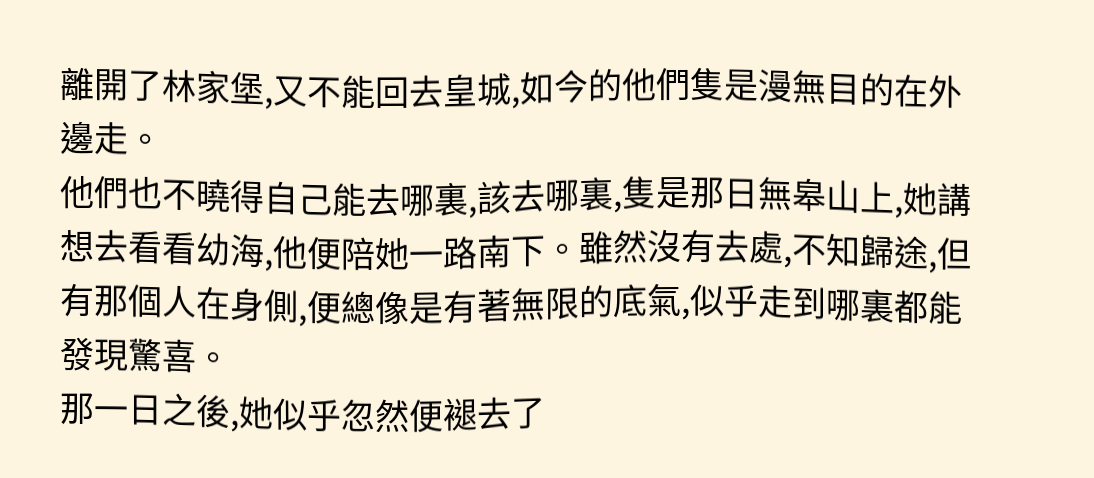離開了林家堡,又不能回去皇城,如今的他們隻是漫無目的在外邊走。
他們也不曉得自己能去哪裏,該去哪裏,隻是那日無皋山上,她講想去看看幼海,他便陪她一路南下。雖然沒有去處,不知歸途,但有那個人在身側,便總像是有著無限的底氣,似乎走到哪裏都能發現驚喜。
那一日之後,她似乎忽然便褪去了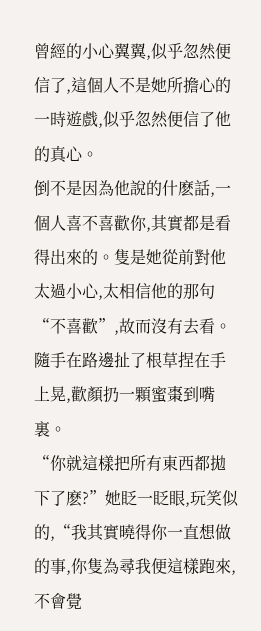曾經的小心翼翼,似乎忽然便信了,這個人不是她所擔心的一時遊戲,似乎忽然便信了他的真心。
倒不是因為他說的什麽話,一個人喜不喜歡你,其實都是看得出來的。隻是她從前對他太過小心,太相信他的那句“不喜歡”,故而沒有去看。
隨手在路邊扯了根草捏在手上晃,歡顏扔一顆蜜棗到嘴裏。
“你就這樣把所有東西都拋下了麽?”她眨一眨眼,玩笑似的,“我其實曉得你一直想做的事,你隻為尋我便這樣跑來,不會覺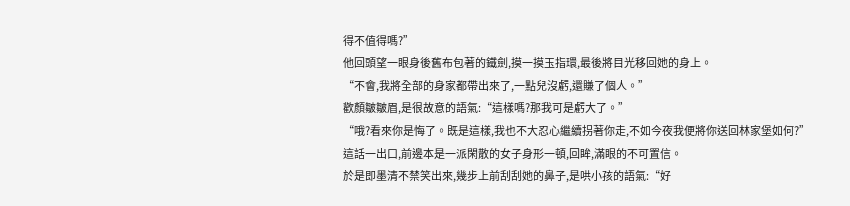得不值得嗎?”
他回頭望一眼身後舊布包著的鐵劍,摸一摸玉指環,最後將目光移回她的身上。
“不會,我將全部的身家都帶出來了,一點兒沒虧,還賺了個人。”
歡顏皺皺眉,是很故意的語氣:“這樣嗎?那我可是虧大了。”
“哦?看來你是悔了。既是這樣,我也不大忍心繼續拐著你走,不如今夜我便將你送回林家堡如何?”
這話一出口,前邊本是一派閑散的女子身形一頓,回眸,滿眼的不可置信。
於是即墨清不禁笑出來,幾步上前刮刮她的鼻子,是哄小孩的語氣:“好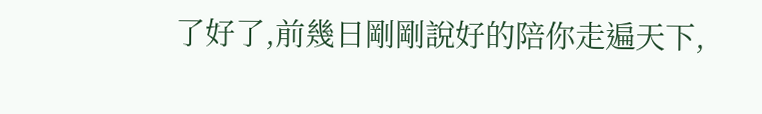了好了,前幾日剛剛說好的陪你走遍天下,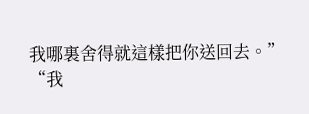我哪裏舍得就這樣把你送回去。”
“我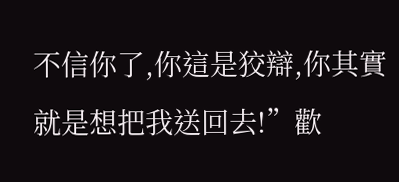不信你了,你這是狡辯,你其實就是想把我送回去!”歡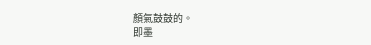顏氣鼓鼓的。
即墨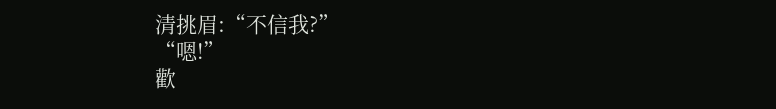清挑眉:“不信我?”
“嗯!”
歡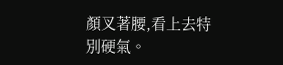顏叉著腰,看上去特別硬氣。